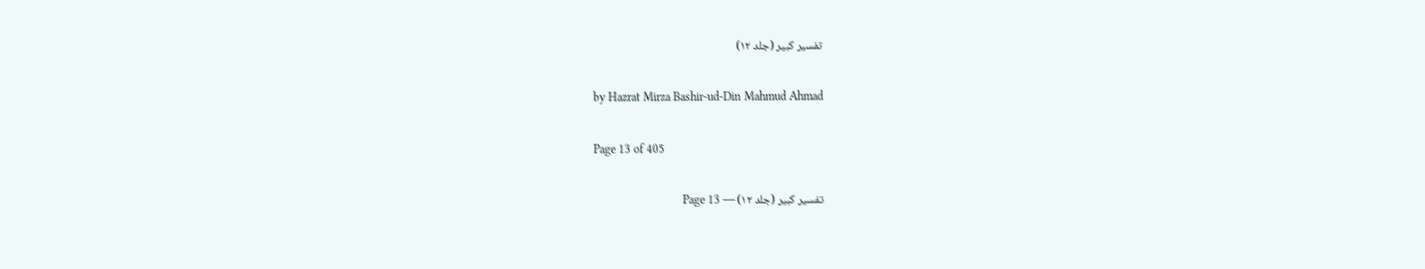تفسیر کبیر (جلد ۱۲)

by Hazrat Mirza Bashir-ud-Din Mahmud Ahmad

Page 13 of 405

تفسیر کبیر (جلد ۱۲) — Page 13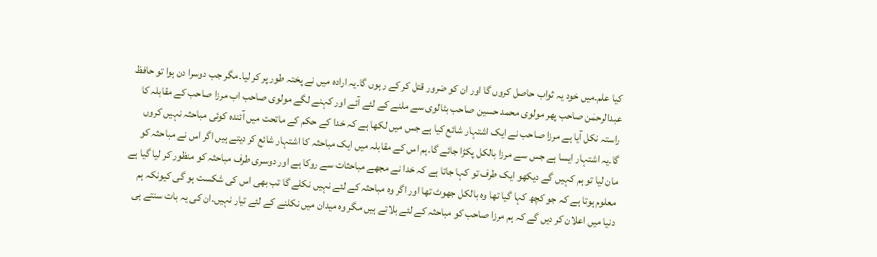کیا علم۔میں خود یہ ثواب حاصل کروں گا اور ان کو ضرور قتل کر کے رہوں گا۔یہ ارادہ میں نے پختہ طور پر کر لیا۔مگر جب دوسرا دن ہوا تو حافظ عبدالرحمٰن صاحب پھر مولوی محمد حسین صاحب بٹالوی سے ملنے کے لئے آئے اور کہنے لگے مولوی صاحب اب مرزا صاحب کے مقابلہ کا راستہ نکل آیا ہے مرزا صاحب نے ایک اشتہار شائع کیا ہے جس میں لکھا ہے کہ خدا کے حکم کے ماتحت میں آئندہ کوئی مباحثہ نہیں کروں گا۔یہ اشتہار ایسا ہے جس سے مرزا بالکل پکڑا جائے گا۔ہم اس کے مقابلہ میں ایک مباحثہ کا اشتہار شائع کر دیتے ہیں اگر اس نے مباحثہ کو مان لیا تو ہم کہیں گے دیکھو ایک طرف تو کہا جاتا ہے کہ خدا نے مجھے مباحثات سے روکا ہے اور دوسری طرف مباحثہ کو منظور کر لیا گیا ہے معلوم ہوتا ہے کہ جو کچھ کہا گیا تھا وہ بالکل جھوٹ تھا اور اگر وہ مباحثہ کے لئے نہیں نکلے گا تب بھی اس کی شکست ہو گی کیونکہ ہم دنیا میں اعلان کر دیں گے کہ ہم مرزا صاحب کو مباحثہ کے لئے بلاتے ہیں مگر وہ میدان میں نکلنے کے لئے تیار نہیں۔ان کی یہ بات سنتے ہی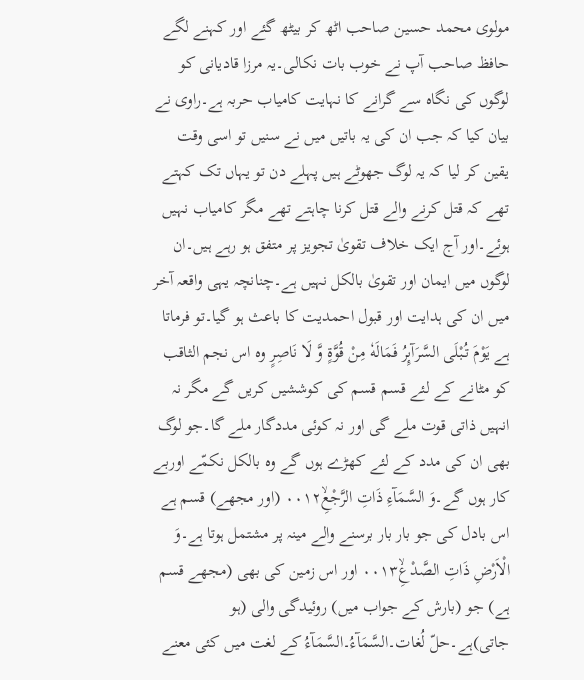مولوی محمد حسین صاحب اٹھ کر بیٹھ گئے اور کہنے لگے حافظ صاحب آپ نے خوب بات نکالی۔یہ مرزا قادیانی کو لوگوں کی نگاہ سے گرانے کا نہایت کامیاب حربہ ہے۔راوی نے بیان کیا کہ جب ان کی یہ باتیں میں نے سنیں تو اسی وقت یقین کر لیا کہ یہ لوگ جھوٹے ہیں پہلے دن تو یہاں تک کہتے تھے کہ قتل کرنے والے قتل کرنا چاہتے تھے مگر کامیاب نہیں ہوئے۔اور آج ایک خلاف تقویٰ تجویز پر متفق ہو رہے ہیں۔ان لوگوں میں ایمان اور تقویٰ بالکل نہیں ہے۔چنانچہ یہی واقعہ آخر میں ان کی ہدایت اور قبول احمدیت کا باعث ہو گیا۔تو فرماتا ہے يَوْمَ تُبْلَى السَّرَآىِٕرُ فَمَالَهٗ مِنْ قُوَّةٍ وَّ لَا نَاصِرٍ وہ اس نجم الثاقب کو مٹانے کے لئے قسم قسم کی کوششیں کریں گے مگر نہ انہیں ذاتی قوت ملے گی اور نہ کوئی مددگار ملے گا۔جو لوگ بھی ان کی مدد کے لئے کھڑے ہوں گے وہ بالکل نکمّے اوربے کار ہوں گے۔وَ السَّمَآءِ ذَاتِ الرَّجْعِۙ۰۰۱۲ (اور مجھے) قسم ہے اس بادل کی جو بار بار برسنے والے مینہ پر مشتمل ہوتا ہے۔وَ الْاَرْضِ ذَاتِ الصَّدْعِۙ۰۰۱۳ اور اس زمین کی بھی (مجھے قسم ہے) جو (بارش کے جواب میں) روئیدگی والی (ہو جاتی)ہے۔حلّ لُغات۔السَّمَآءُ۔السَّمَآءُ کے لغت میں کئی معنے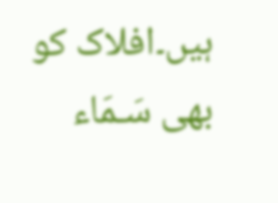ہیں۔افلاک کو بھی سَـمَاء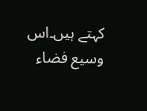کہتے ہیں۔اس وسیع فضاء